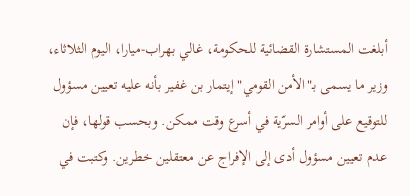أبلغت المستشارة القضائية للحكومة، غالي بهراب-ميارا، اليوم الثلاثاء، وزير ما يسمى بـ"الأمن القومي" إيتمار بن غفير بأنه عليه تعيين مسؤول للتوقيع على أوامر السرّية في أسرع وقت ممكن. وبحسب قولها، فإن عدم تعيين مسؤول أدى إلى الإفراج عن معتقلين خطرين. وكتبت في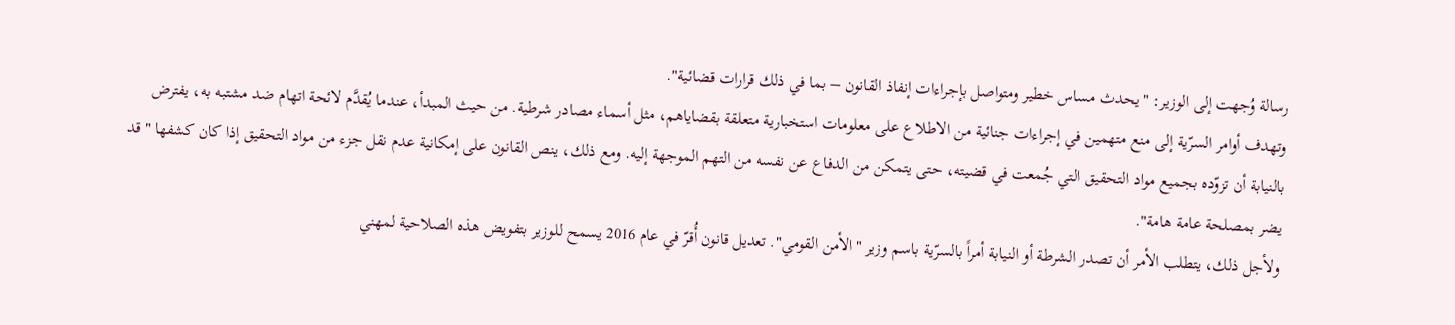رسالة وُجهت إلى الوزير: "يحدث مساس خطير ومتواصل بإجراءات إنفاذ القانون – بما في ذلك قرارات قضائية".
وتهدف أوامر السرّية إلى منع متهمين في إجراءات جنائية من الاطلاع على معلومات استخبارية متعلقة بقضاياهم، مثل أسماء مصادر شرطية. من حيث المبدأ، عندما يُقدَّم لائحة اتهام ضد مشتبه به، يفترض بالنيابة أن تزوّده بجميع مواد التحقيق التي جُمعت في قضيته، حتى يتمكن من الدفاع عن نفسه من التهم الموجهة إليه. ومع ذلك، ينص القانون على إمكانية عدم نقل جزء من مواد التحقيق إذا كان كشفها "قد يضر بمصلحة عامة هامة".
ولأجل ذلك، يتطلب الأمر أن تصدر الشرطة أو النيابة أمراً بالسرّية باسم وزير "الأمن القومي". تعديل قانون أُقرّ في عام 2016 يسمح للوزير بتفويض هذه الصلاحية لمهني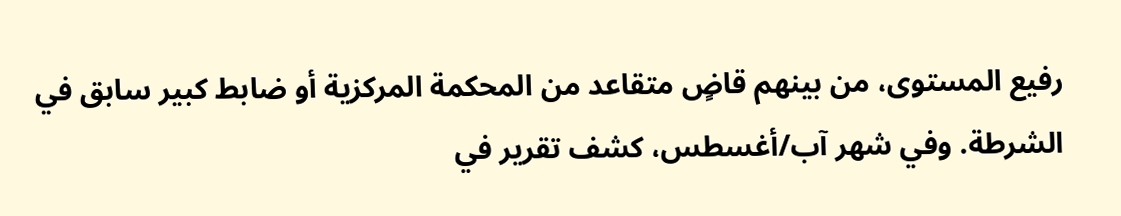رفيع المستوى، من بينهم قاضٍ متقاعد من المحكمة المركزية أو ضابط كبير سابق في الشرطة. وفي شهر آب/أغسطس، كشف تقرير في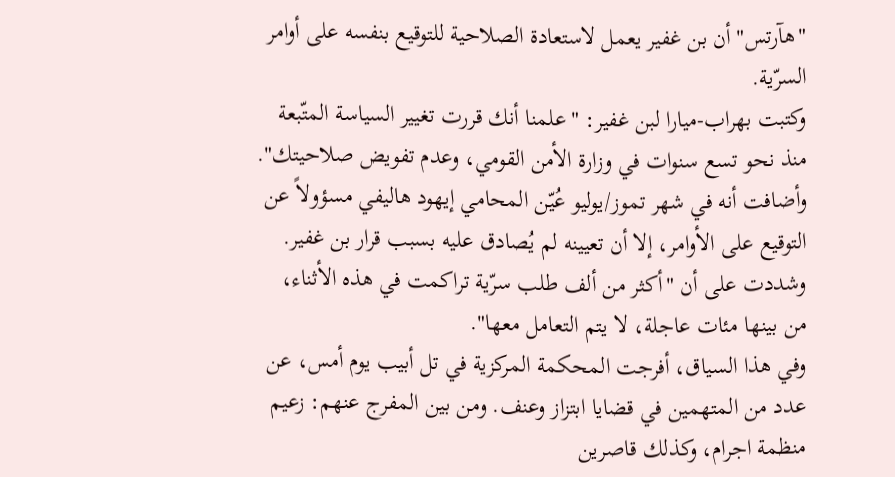"هآرتس" أن بن غفير يعمل لاستعادة الصلاحية للتوقيع بنفسه على أوامر السرّية.
وكتبت بهراب-ميارا لبن غفير: "علمنا أنك قررت تغيير السياسة المتّبعة منذ نحو تسع سنوات في وزارة الأمن القومي، وعدم تفويض صلاحيتك".
وأضافت أنه في شهر تموز/يوليو عُيّن المحامي إيهود هاليفي مسؤولاً عن التوقيع على الأوامر، إلا أن تعيينه لم يُصادق عليه بسبب قرار بن غفير. وشددت على أن "أكثر من ألف طلب سرّية تراكمت في هذه الأثناء، من بينها مئات عاجلة، لا يتم التعامل معها".
وفي هذا السياق، أفرجت المحكمة المركزية في تل أبيب يوم أمس، عن عدد من المتهمين في قضايا ابتزاز وعنف. ومن بين المفرج عنهم: زعيم منظمة اجرام، وكذلك قاصرين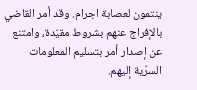ينتمون لعصابة اجرام. وقد أمر القاضي بالإفراج عنهم بشروط مقيّدة، وامتنع عن إصدار أمر بتسليم المعلومات السرّية إليهم.